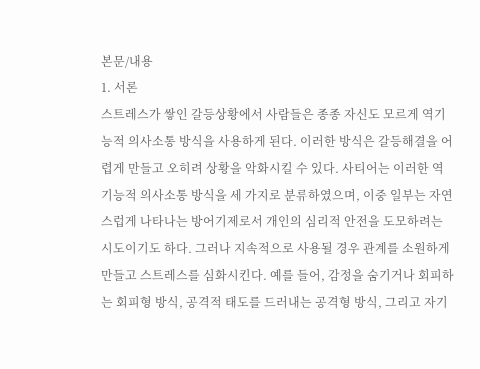본문/내용
1. 서론
스트레스가 쌓인 갈등상황에서 사람들은 종종 자신도 모르게 역기능적 의사소통 방식을 사용하게 된다. 이러한 방식은 갈등해결을 어렵게 만들고 오히려 상황을 악화시킬 수 있다. 사티어는 이러한 역기능적 의사소통 방식을 세 가지로 분류하였으며, 이중 일부는 자연스럽게 나타나는 방어기제로서 개인의 심리적 안전을 도모하려는 시도이기도 하다. 그러나 지속적으로 사용될 경우 관계를 소원하게 만들고 스트레스를 심화시킨다. 예를 들어, 감정을 숨기거나 회피하는 회피형 방식, 공격적 태도를 드러내는 공격형 방식, 그리고 자기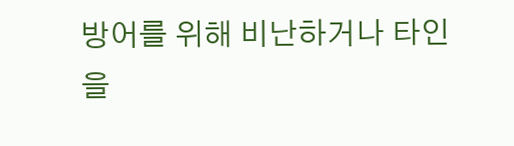방어를 위해 비난하거나 타인을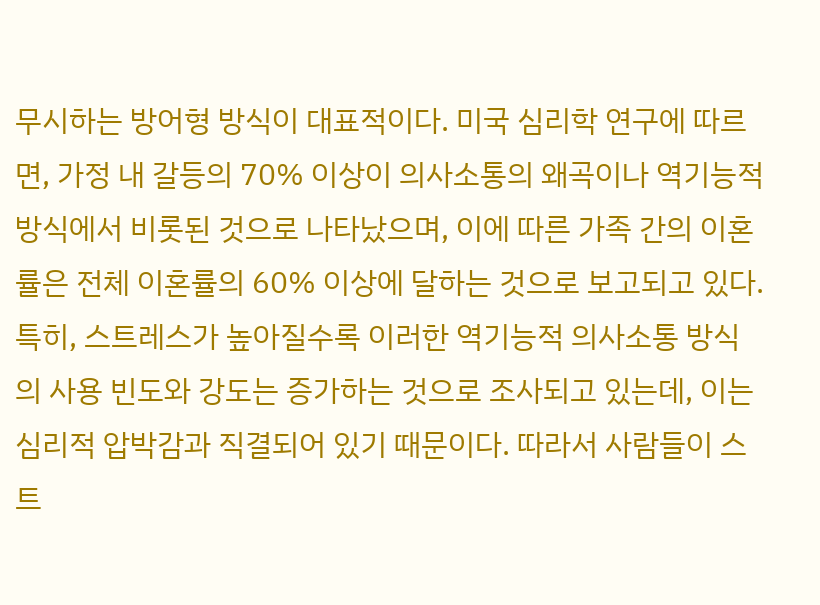무시하는 방어형 방식이 대표적이다. 미국 심리학 연구에 따르면, 가정 내 갈등의 70% 이상이 의사소통의 왜곡이나 역기능적 방식에서 비롯된 것으로 나타났으며, 이에 따른 가족 간의 이혼률은 전체 이혼률의 60% 이상에 달하는 것으로 보고되고 있다. 특히, 스트레스가 높아질수록 이러한 역기능적 의사소통 방식의 사용 빈도와 강도는 증가하는 것으로 조사되고 있는데, 이는 심리적 압박감과 직결되어 있기 때문이다. 따라서 사람들이 스트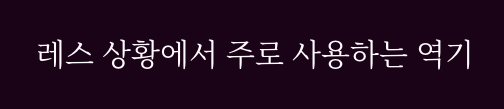레스 상황에서 주로 사용하는 역기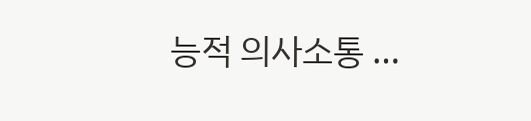능적 의사소통 …